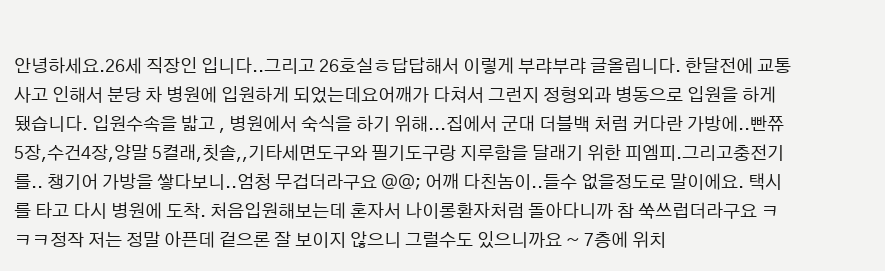안녕하세요.26세 직장인 입니다..그리고 26호실ㅎ답답해서 이렇게 부랴부랴 글올립니다. 한달전에 교통사고 인해서 분당 차 병원에 입원하게 되었는데요어깨가 다쳐서 그런지 정형외과 병동으로 입원을 하게 됐습니다. 입원수속을 밟고 , 병원에서 숙식을 하기 위해...집에서 군대 더블백 처럼 커다란 가방에..빤쮸5장,수건4장,양말 5켤래,칫솔,,기타세면도구와 필기도구랑 지루함을 달래기 위한 피엠피.그리고충전기를.. 챙기어 가방을 쌓다보니..엄청 무겁더라구요 @@; 어깨 다친놈이..들수 없을정도로 말이에요. 택시를 타고 다시 병원에 도착. 처음입원해보는데 혼자서 나이롱환자처럼 돌아다니까 참 쑥쓰럽더라구요 ㅋㅋㅋ정작 저는 정말 아픈데 겉으론 잘 보이지 않으니 그럴수도 있으니까요 ~ 7층에 위치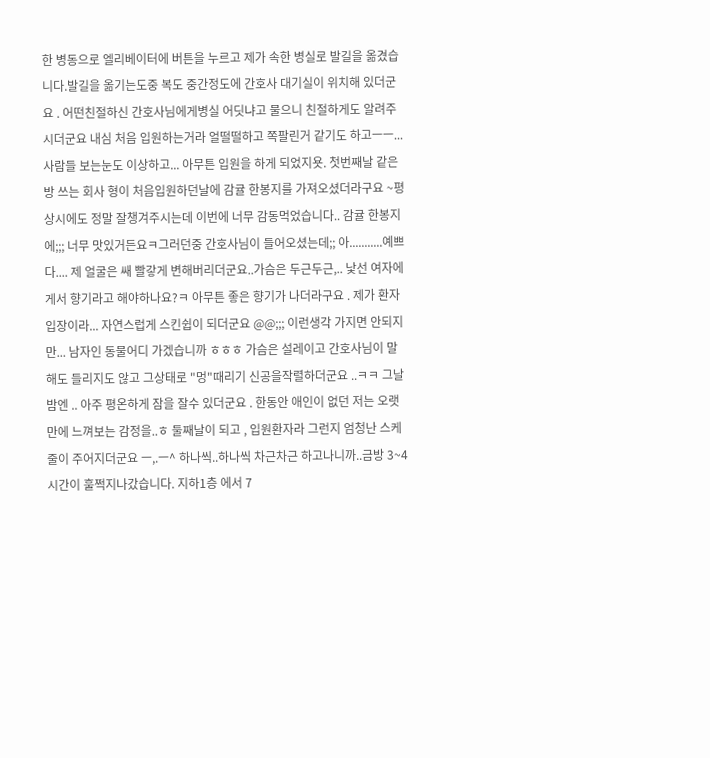한 병동으로 엘리베이터에 버튼을 누르고 제가 속한 병실로 발길을 옮겼습니다.발길을 옮기는도중 복도 중간정도에 간호사 대기실이 위치해 있더군요 . 어떤친절하신 간호사님에게병실 어딧냐고 물으니 친절하게도 알려주시더군요 내심 처음 입원하는거라 얼떨떨하고 쪽팔린거 같기도 하고ㅡㅡ...사람들 보는눈도 이상하고... 아무튼 입원을 하게 되었지욧. 첫번째날 같은방 쓰는 회사 형이 처음입원하던날에 감귤 한봉지를 가져오셨더라구요 ~평상시에도 정말 잘챙겨주시는데 이번에 너무 감동먹었습니다.. 감귤 한봉지에;;; 너무 맛있거든요ㅋ그러던중 간호사님이 들어오셨는데;; 아...........예쁘다.... 제 얼굴은 쌔 빨갛게 변해버리더군요..가슴은 두근두근,.. 낯선 여자에게서 향기라고 해야하나요?ㅋ 아무튼 좋은 향기가 나더라구요 . 제가 환자입장이라... 자연스럽게 스킨쉽이 되더군요 @@;;; 이런생각 가지면 안되지만... 남자인 동물어디 가겠습니까 ㅎㅎㅎ 가슴은 설레이고 간호사님이 말해도 들리지도 않고 그상태로 "멍"때리기 신공을작렬하더군요 ..ㅋㅋ 그날밤엔 .. 아주 평온하게 잠을 잘수 있더군요 . 한동안 애인이 없던 저는 오랫만에 느껴보는 감정을..ㅎ 둘째날이 되고 , 입원환자라 그런지 엄청난 스케줄이 주어지더군요 ㅡ,.ㅡ^ 하나씩..하나씩 차근차근 하고나니까..금방 3~4시간이 훌쩍지나갔습니다. 지하1층 에서 7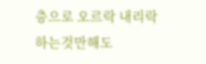층으로 오르락 내리락 하는것만해도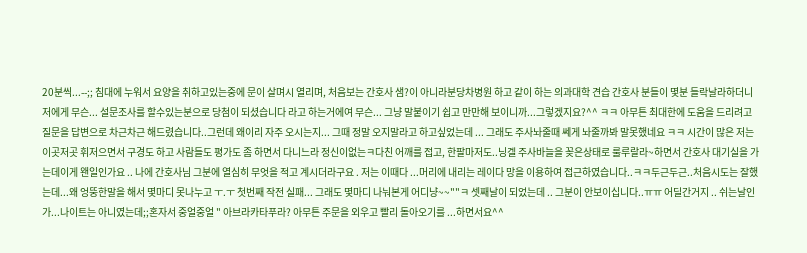20분씩...--;; 침대에 누워서 요양을 취하고있는중에 문이 살며시 열리며, 처음보는 간호사 샘?이 아니라분당차병원 하고 같이 하는 의과대학 견습 간호사 분들이 몇분 들락날라하더니 저에게 무슨... 설문조사를 할수있는분으로 당첨이 되셨습니다 라고 하는거에여 무슨... 그냥 말붙이기 쉽고 만만해 보이니까...그렇겠지요?^^ ㅋㅋ 아무튼 최대한에 도움을 드리려고질문을 답변으로 차근차근 해드렸습니다..그런데 왜이리 자주 오시는지... 그때 정말 오지말라고 하고싶었는데 ... 그래도 주사놔줄때 쎄게 놔줄까봐 말못했네요 ㅋㅋ 시간이 많은 저는 이곳저곳 휘저으면서 구경도 하고 사람들도 평가도 좀 하면서 다니느라 정신이없는ㅋ다친 어깨를 접고, 한팔마저도..닝겔 주사바늘을 꽂은상태로 룰루랄라~하면서 간호사 대기실을 가는데이게 왠일인가요 .. 나에 간호사님 그분에 열심히 무엇을 적고 계시더라구요 . 저는 이때다 ...머리에 내리는 레이다 망을 이용하여 접근하였습니다..ㅋㅋ두근두근..처음시도는 잘했는데...왜 엉뚱한말을 해서 몇마디 못나누고 ㅜ.ㅜ 첫번째 작전 실패... 그래도 몇마디 나눠본게 어디냥~~""ㅋ 셋째날이 되었는데 .. 그분이 안보이십니다..ㅠㅠ 어딜간거지 .. 쉬는날인가...나이트는 아니였는데;;혼자서 중얼중얼 " 아브라카타푸라? 아무튼 주문을 외우고 빨리 돌아오기를 ...하면서요^^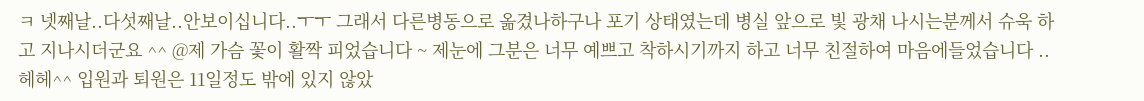ㅋ 넷째날..다섯째날..안보이십니다..ㅜㅜ 그래서 다른병동으로 옮겼나하구나 포기 상태였는데 병실 앞으로 빛 광채 나시는분께서 슈욱 하고 지나시더군요 ^^ @제 가슴 꽃이 활짝 피었습니다 ~ 제눈에 그분은 너무 예쁘고 착하시기까지 하고 너무 친절하여 마음에들었습니다 .. 헤헤^^ 입원과 퇴원은 11일정도 밖에 있지 않았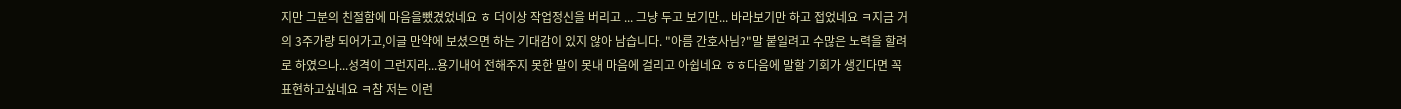지만 그분의 친절함에 마음을뺐겼었네요 ㅎ 더이상 작업정신을 버리고 ... 그냥 두고 보기만... 바라보기만 하고 접었네요 ㅋ지금 거의 3주가량 되어가고,이글 만약에 보셨으면 하는 기대감이 있지 않아 남습니다. "아름 간호사님?"말 붙일려고 수많은 노력을 할려로 하였으나...성격이 그런지라...용기내어 전해주지 못한 말이 못내 마음에 걸리고 아쉽네요 ㅎㅎ다음에 말할 기회가 생긴다면 꼭 표현하고싶네요 ㅋ참 저는 이런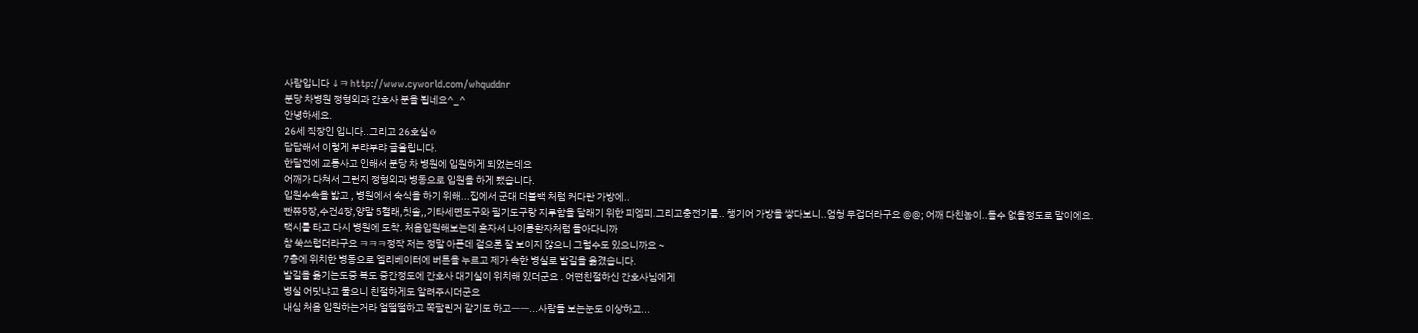사람입니다 ↓ㅋ http://www.cyworld.com/whquddnr
분당 차병원 정형외과 간호사 분을 뵙네요^_^
안녕하세요.
26세 직장인 입니다..그리고 26호실ㅎ
답답해서 이렇게 부랴부랴 글올립니다.
한달전에 교통사고 인해서 분당 차 병원에 입원하게 되었는데요
어깨가 다쳐서 그런지 정형외과 병동으로 입원을 하게 됐습니다.
입원수속을 밟고 , 병원에서 숙식을 하기 위해...집에서 군대 더블백 처럼 커다란 가방에..
빤쮸5장,수건4장,양말 5켤래,칫솔,,기타세면도구와 필기도구랑 지루함을 달래기 위한 피엠피.그리고충전기를.. 챙기어 가방을 쌓다보니..엄청 무겁더라구요 @@; 어깨 다친놈이..들수 없을정도로 말이에요.
택시를 타고 다시 병원에 도착. 처음입원해보는데 혼자서 나이롱환자처럼 돌아다니까
참 쑥쓰럽더라구요 ㅋㅋㅋ정작 저는 정말 아픈데 겉으론 잘 보이지 않으니 그럴수도 있으니까요 ~
7층에 위치한 병동으로 엘리베이터에 버튼을 누르고 제가 속한 병실로 발길을 옮겼습니다.
발길을 옮기는도중 복도 중간정도에 간호사 대기실이 위치해 있더군요 . 어떤친절하신 간호사님에게
병실 어딧냐고 물으니 친절하게도 알려주시더군요
내심 처음 입원하는거라 얼떨떨하고 쪽팔린거 같기도 하고ㅡㅡ...사람들 보는눈도 이상하고...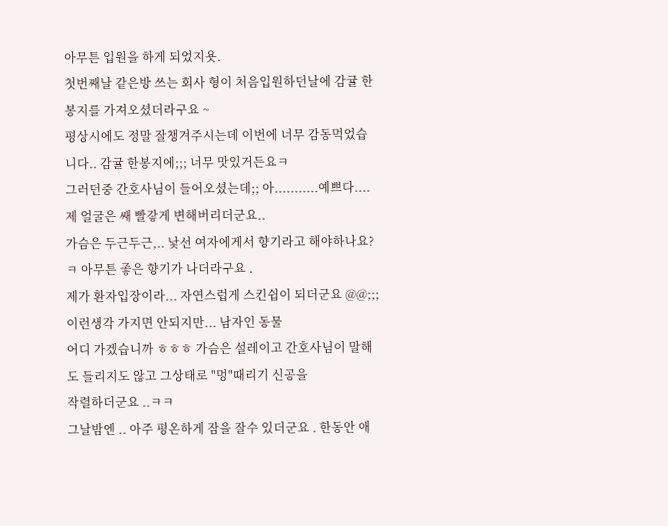아무튼 입원을 하게 되었지욧.
첫번째날 같은방 쓰는 회사 형이 처음입원하던날에 감귤 한봉지를 가져오셨더라구요 ~
평상시에도 정말 잘챙겨주시는데 이번에 너무 감동먹었습니다.. 감귤 한봉지에;;; 너무 맛있거든요ㅋ
그러던중 간호사님이 들어오셨는데;; 아...........예쁘다.... 제 얼굴은 쌔 빨갛게 변해버리더군요..
가슴은 두근두근,.. 낯선 여자에게서 향기라고 해야하나요?ㅋ 아무튼 좋은 향기가 나더라구요 .
제가 환자입장이라... 자연스럽게 스킨쉽이 되더군요 @@;;; 이런생각 가지면 안되지만... 남자인 동물
어디 가겠습니까 ㅎㅎㅎ 가슴은 설레이고 간호사님이 말해도 들리지도 않고 그상태로 "멍"때리기 신공을
작렬하더군요 ..ㅋㅋ
그날밤엔 .. 아주 평온하게 잠을 잘수 있더군요 . 한동안 애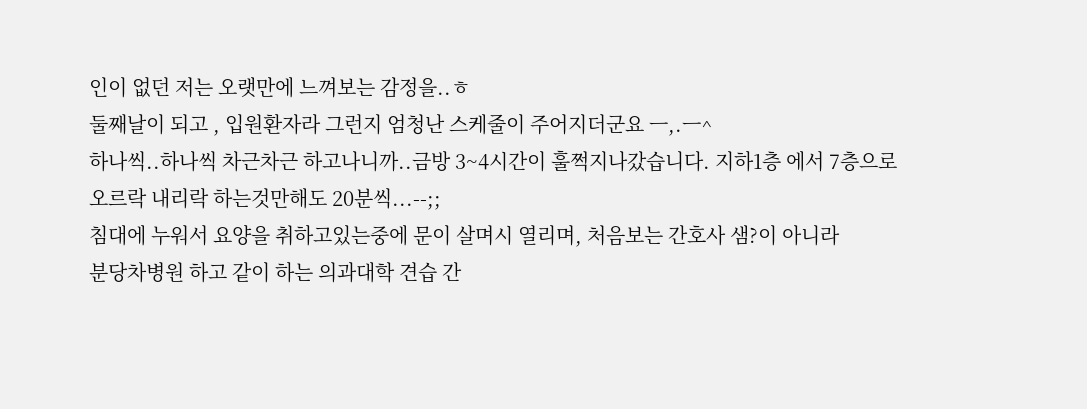인이 없던 저는 오랫만에 느껴보는 감정을..ㅎ
둘째날이 되고 , 입원환자라 그런지 엄청난 스케줄이 주어지더군요 ㅡ,.ㅡ^
하나씩..하나씩 차근차근 하고나니까..금방 3~4시간이 훌쩍지나갔습니다. 지하1층 에서 7층으로
오르락 내리락 하는것만해도 20분씩...--;;
침대에 누워서 요양을 취하고있는중에 문이 살며시 열리며, 처음보는 간호사 샘?이 아니라
분당차병원 하고 같이 하는 의과대학 견습 간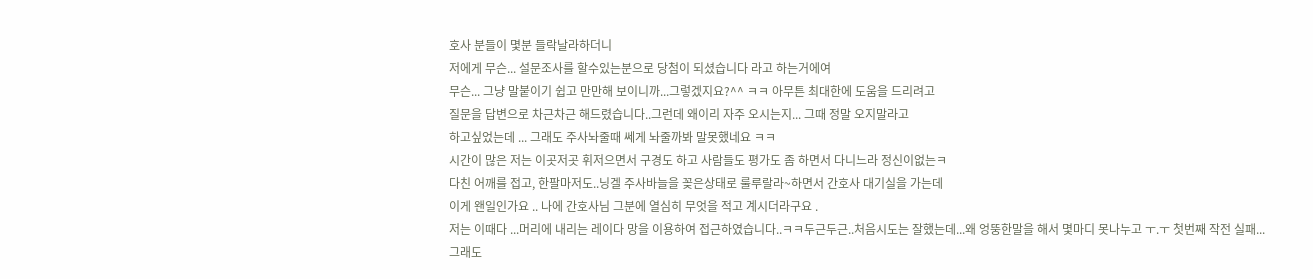호사 분들이 몇분 들락날라하더니
저에게 무슨... 설문조사를 할수있는분으로 당첨이 되셨습니다 라고 하는거에여
무슨... 그냥 말붙이기 쉽고 만만해 보이니까...그렇겠지요?^^ ㅋㅋ 아무튼 최대한에 도움을 드리려고
질문을 답변으로 차근차근 해드렸습니다..그런데 왜이리 자주 오시는지... 그때 정말 오지말라고
하고싶었는데 ... 그래도 주사놔줄때 쎄게 놔줄까봐 말못했네요 ㅋㅋ
시간이 많은 저는 이곳저곳 휘저으면서 구경도 하고 사람들도 평가도 좀 하면서 다니느라 정신이없는ㅋ
다친 어깨를 접고, 한팔마저도..닝겔 주사바늘을 꽂은상태로 룰루랄라~하면서 간호사 대기실을 가는데
이게 왠일인가요 .. 나에 간호사님 그분에 열심히 무엇을 적고 계시더라구요 .
저는 이때다 ...머리에 내리는 레이다 망을 이용하여 접근하였습니다..ㅋㅋ두근두근..처음시도는 잘했는데...왜 엉뚱한말을 해서 몇마디 못나누고 ㅜ.ㅜ 첫번째 작전 실패...
그래도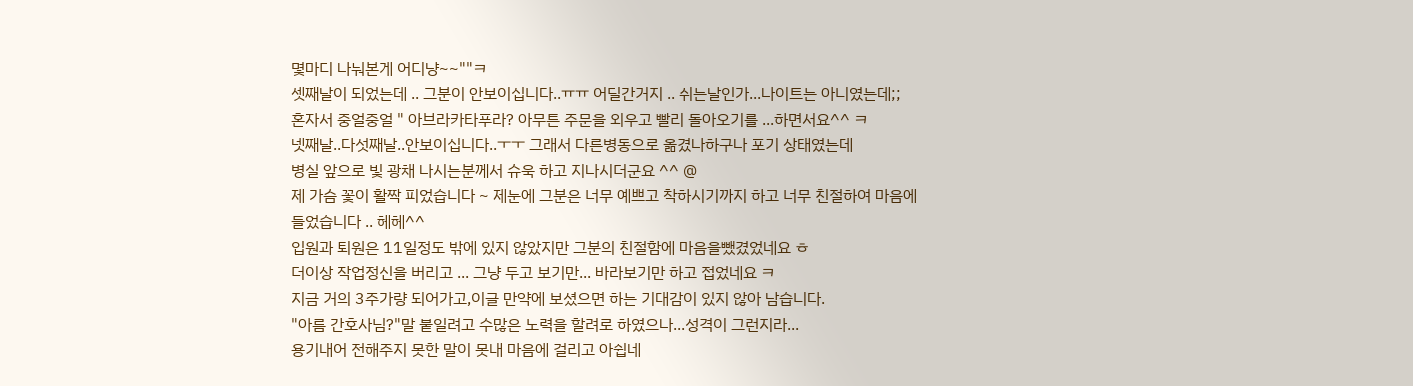몇마디 나눠본게 어디냥~~""ㅋ
셋째날이 되었는데 .. 그분이 안보이십니다..ㅠㅠ 어딜간거지 .. 쉬는날인가...나이트는 아니였는데;;
혼자서 중얼중얼 " 아브라카타푸라? 아무튼 주문을 외우고 빨리 돌아오기를 ...하면서요^^ ㅋ
넷째날..다섯째날..안보이십니다..ㅜㅜ 그래서 다른병동으로 옮겼나하구나 포기 상태였는데
병실 앞으로 빛 광채 나시는분께서 슈욱 하고 지나시더군요 ^^ @
제 가슴 꽃이 활짝 피었습니다 ~ 제눈에 그분은 너무 예쁘고 착하시기까지 하고 너무 친절하여 마음에
들었습니다 .. 헤헤^^
입원과 퇴원은 11일정도 밖에 있지 않았지만 그분의 친절함에 마음을뺐겼었네요 ㅎ
더이상 작업정신을 버리고 ... 그냥 두고 보기만... 바라보기만 하고 접었네요 ㅋ
지금 거의 3주가량 되어가고,이글 만약에 보셨으면 하는 기대감이 있지 않아 남습니다.
"아름 간호사님?"말 붙일려고 수많은 노력을 할려로 하였으나...성격이 그런지라...
용기내어 전해주지 못한 말이 못내 마음에 걸리고 아쉽네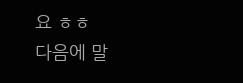요 ㅎㅎ
다음에 말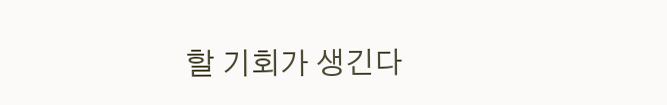할 기회가 생긴다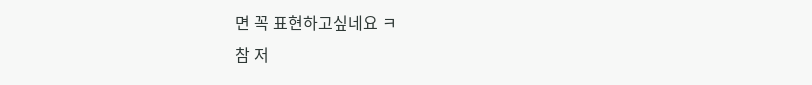면 꼭 표현하고싶네요 ㅋ
참 저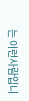는 이런사람입니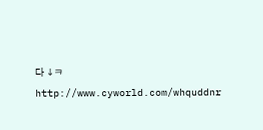다 ↓ㅋ
http://www.cyworld.com/whquddnr